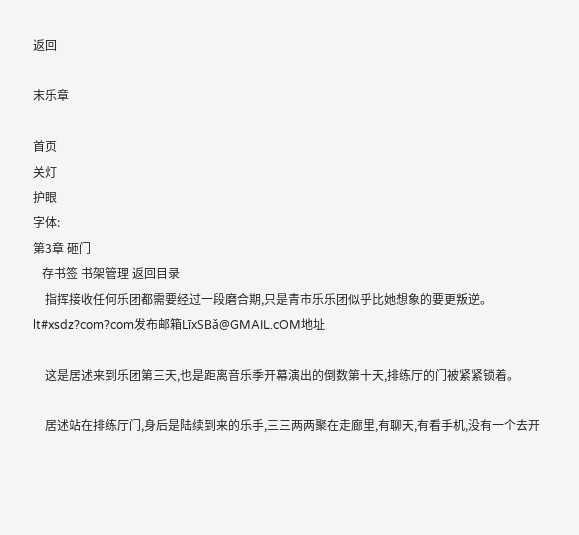返回

末乐章

首页
关灯
护眼
字体:
第3章 砸门
   存书签 书架管理 返回目录
    指挥接收任何乐团都需要经过一段磨合期,只是青市乐乐团似乎比她想象的要更叛逆。lt#xsdz?com?com发布邮箱LīxSBǎ@GMAIL.cOM地址

    这是居述来到乐团第三天,也是距离音乐季开幕演出的倒数第十天,排练厅的门被紧紧锁着。

    居述站在排练厅门,身后是陆续到来的乐手,三三两两聚在走廊里,有聊天,有看手机,没有一个去开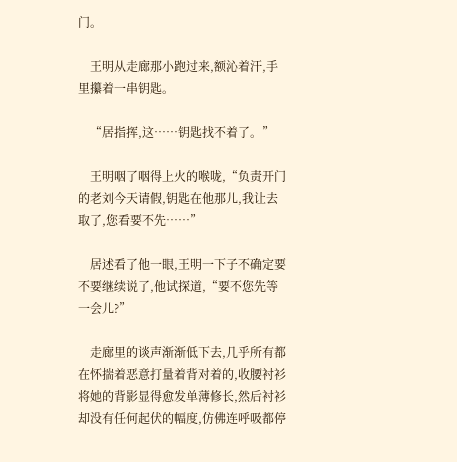门。

    王明从走廊那小跑过来,额沁着汗,手里攥着一串钥匙。

    “居指挥,这……钥匙找不着了。”

    王明咽了咽得上火的喉咙,“负责开门的老刘今天请假,钥匙在他那儿,我让去取了,您看要不先……”

    居述看了他一眼,王明一下子不确定要不要继续说了,他试探道,“要不您先等一会儿?”

    走廊里的谈声渐渐低下去,几乎所有都在怀揣着恶意打量着背对着的,收腰衬衫将她的背影显得愈发单薄修长,然后衬衫却没有任何起伏的幅度,仿佛连呼吸都停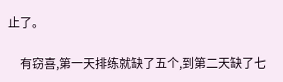止了。

    有窃喜,第一天排练就缺了五个,到第二天缺了七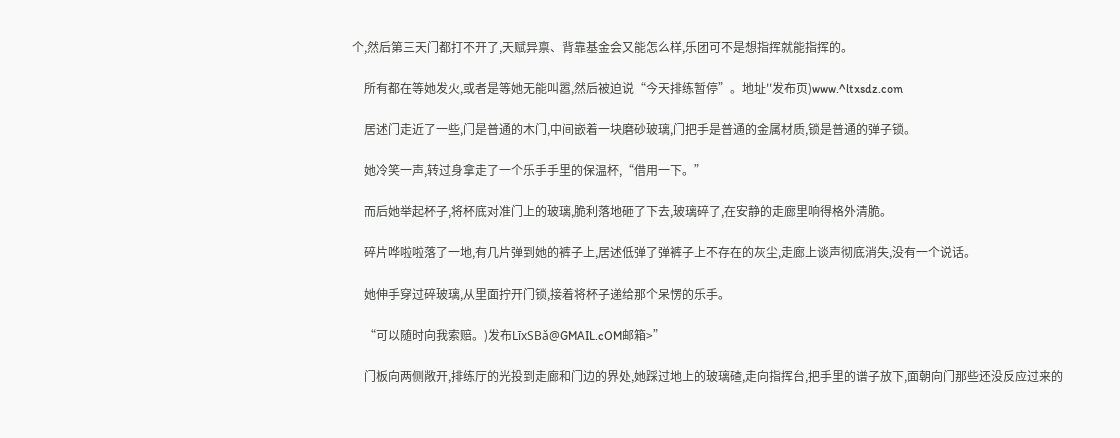个,然后第三天门都打不开了,天赋异禀、背靠基金会又能怎么样,乐团可不是想指挥就能指挥的。

    所有都在等她发火,或者是等她无能叫嚣,然后被迫说“今天排练暂停”。地址''发布页)www.^ltxsdz.com

    居述门走近了一些,门是普通的木门,中间嵌着一块磨砂玻璃,门把手是普通的金属材质,锁是普通的弹子锁。

    她冷笑一声,转过身拿走了一个乐手手里的保温杯,“借用一下。”

    而后她举起杯子,将杯底对准门上的玻璃,脆利落地砸了下去,玻璃碎了,在安静的走廊里响得格外清脆。

    碎片哗啦啦落了一地,有几片弹到她的裤子上,居述低弹了弹裤子上不存在的灰尘,走廊上谈声彻底消失,没有一个说话。

    她伸手穿过碎玻璃,从里面拧开门锁,接着将杯子递给那个呆愣的乐手。

    “可以随时向我索赔。)发布LīxSBǎ@GMAIL.cOM邮箱>”

    门板向两侧敞开,排练厅的光投到走廊和门边的界处,她踩过地上的玻璃碴,走向指挥台,把手里的谱子放下,面朝向门那些还没反应过来的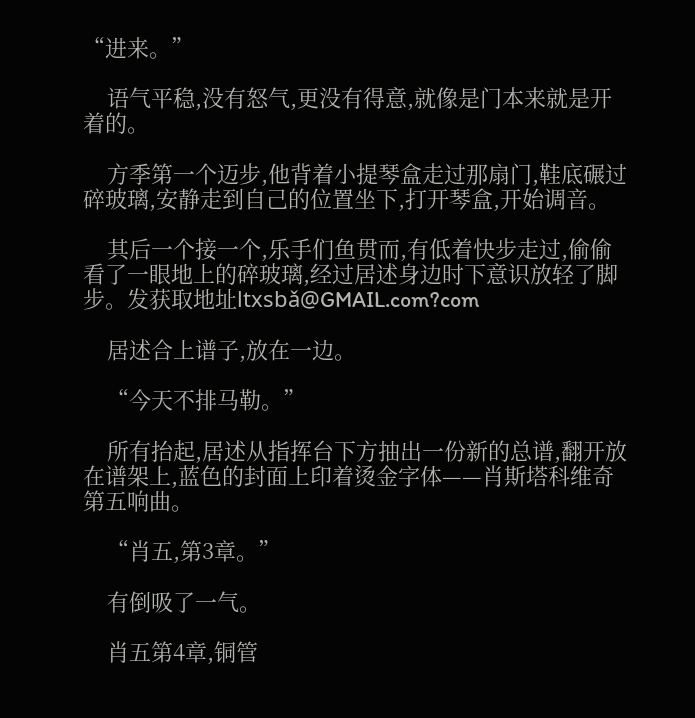“进来。”

    语气平稳,没有怒气,更没有得意,就像是门本来就是开着的。

    方季第一个迈步,他背着小提琴盒走过那扇门,鞋底碾过碎玻璃,安静走到自己的位置坐下,打开琴盒,开始调音。

    其后一个接一个,乐手们鱼贯而,有低着快步走过,偷偷看了一眼地上的碎玻璃,经过居述身边时下意识放轻了脚步。发获取地址ltxsbǎ@GMAIL.com?com

    居述合上谱子,放在一边。

    “今天不排马勒。”

    所有抬起,居述从指挥台下方抽出一份新的总谱,翻开放在谱架上,蓝色的封面上印着烫金字体——肖斯塔科维奇第五响曲。

    “肖五,第3章。”

    有倒吸了一气。

    肖五第4章,铜管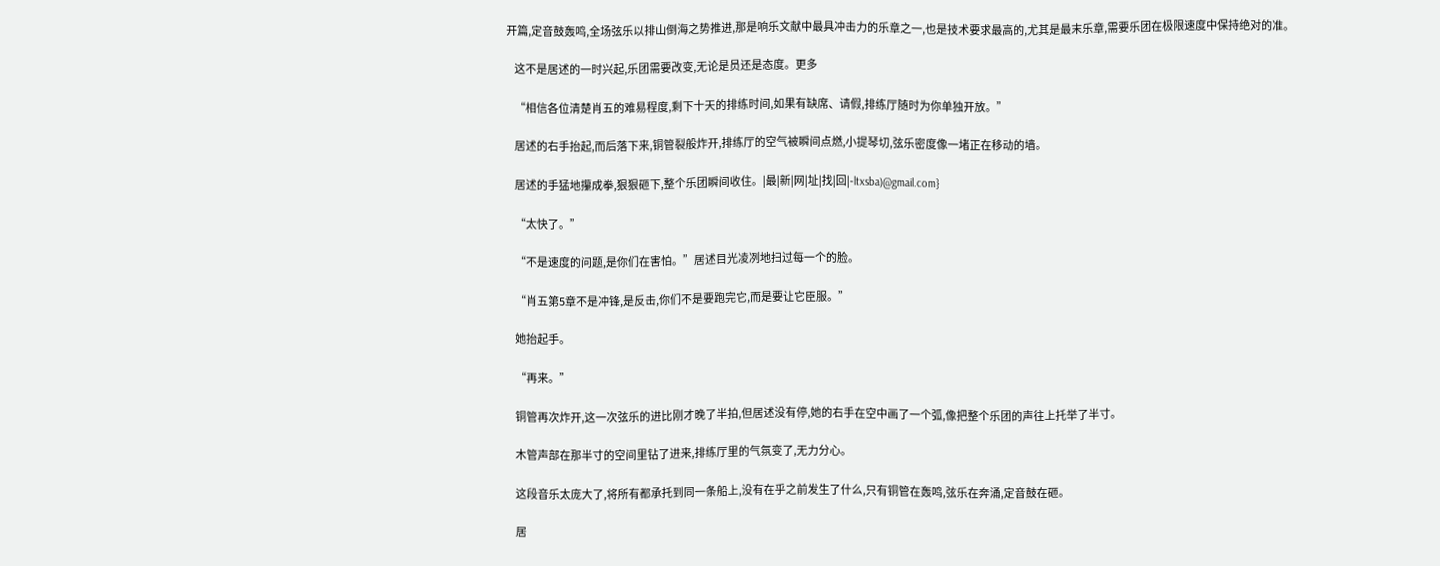开篇,定音鼓轰鸣,全场弦乐以排山倒海之势推进,那是响乐文献中最具冲击力的乐章之一,也是技术要求最高的,尤其是最末乐章,需要乐团在极限速度中保持绝对的准。

    这不是居述的一时兴起,乐团需要改变,无论是员还是态度。更多

    “相信各位清楚肖五的难易程度,剩下十天的排练时间,如果有缺席、请假,排练厅随时为你单独开放。”

    居述的右手抬起,而后落下来,铜管裂般炸开,排练厅的空气被瞬间点燃,小提琴切,弦乐密度像一堵正在移动的墙。

    居述的手猛地攥成拳,狠狠砸下,整个乐团瞬间收住。|最|新|网|址|找|回|-ltxsba)@gmail.com}

    “太快了。”

    “不是速度的问题,是你们在害怕。”居述目光凌冽地扫过每一个的脸。

    “肖五第5章不是冲锋,是反击,你们不是要跑完它,而是要让它臣服。”

    她抬起手。

    “再来。”

    铜管再次炸开,这一次弦乐的进比刚才晚了半拍,但居述没有停,她的右手在空中画了一个弧,像把整个乐团的声往上托举了半寸。

    木管声部在那半寸的空间里钻了进来,排练厅里的气氛变了,无力分心。

    这段音乐太庞大了,将所有都承托到同一条船上,没有在乎之前发生了什么,只有铜管在轰鸣,弦乐在奔涌,定音鼓在砸。

    居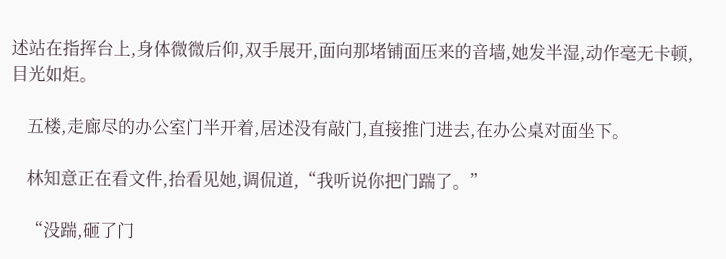述站在指挥台上,身体微微后仰,双手展开,面向那堵铺面压来的音墙,她发半湿,动作毫无卡顿,目光如炬。

    五楼,走廊尽的办公室门半开着,居述没有敲门,直接推门进去,在办公桌对面坐下。

    林知意正在看文件,抬看见她,调侃道,“我听说你把门踹了。”

    “没踹,砸了门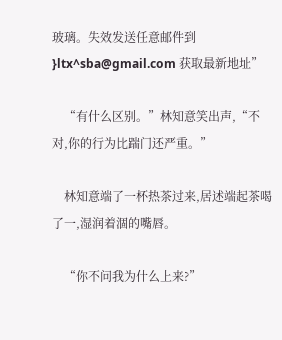玻璃。失效发送任意邮件到 }ltx^sba@gmail.com 获取最新地址”

    “有什么区别。”林知意笑出声,“不对,你的行为比踹门还严重。”

    林知意端了一杯热茶过来,居述端起茶喝了一,湿润着涸的嘴唇。

    “你不问我为什么上来?”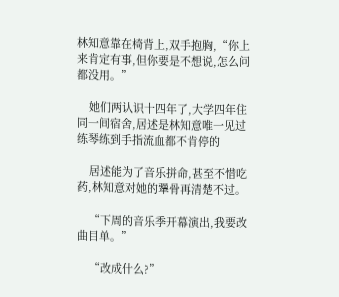林知意靠在椅背上,双手抱胸,“你上来肯定有事,但你要是不想说,怎么问都没用。”

    她们两认识十四年了,大学四年住同一间宿舍,居述是林知意唯一见过练琴练到手指流血都不肯停的

    居述能为了音乐拼命,甚至不惜吃药,林知意对她的犟骨再清楚不过。

    “下周的音乐季开幕演出,我要改曲目单。”

    “改成什么?”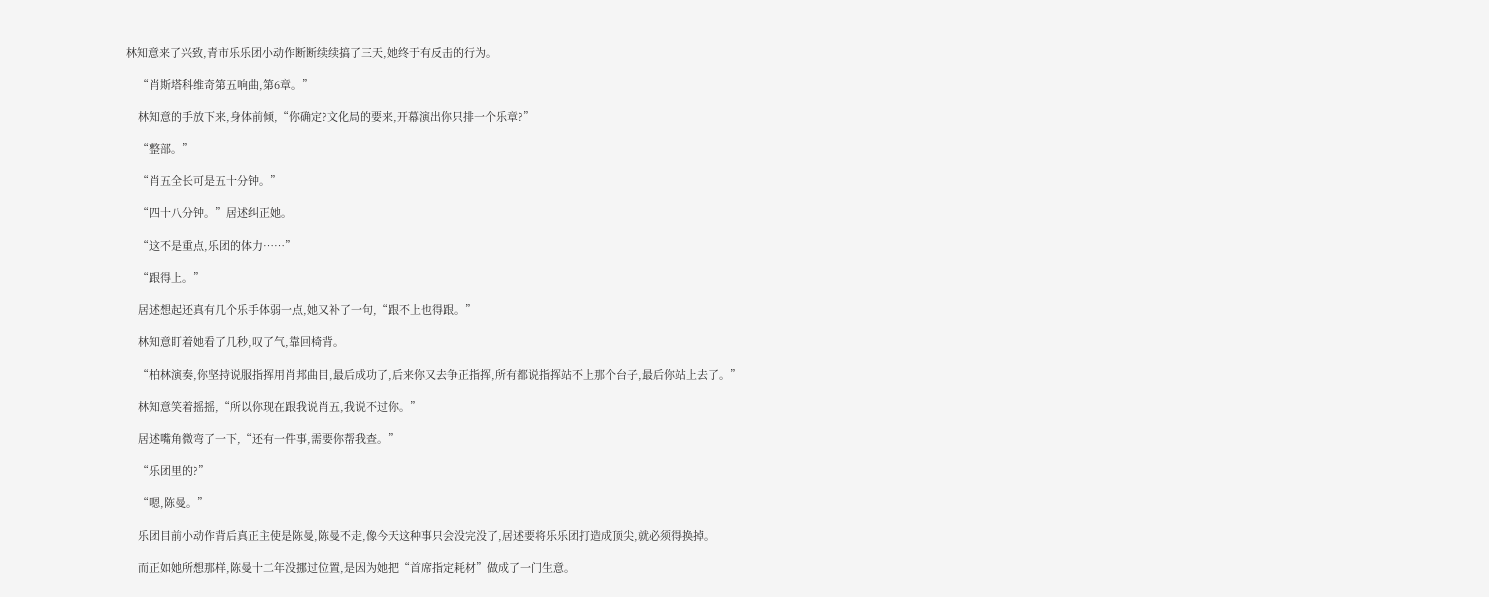林知意来了兴致,青市乐乐团小动作断断续续搞了三天,她终于有反击的行为。

    “肖斯塔科维奇第五响曲,第6章。”

    林知意的手放下来,身体前倾,“你确定?文化局的要来,开幕演出你只排一个乐章?”

    “整部。”

    “肖五全长可是五十分钟。”

    “四十八分钟。”居述纠正她。

    “这不是重点,乐团的体力……”

    “跟得上。”

    居述想起还真有几个乐手体弱一点,她又补了一句,“跟不上也得跟。”

    林知意盯着她看了几秒,叹了气,靠回椅背。

    “柏林演奏,你坚持说服指挥用肖邦曲目,最后成功了,后来你又去争正指挥,所有都说指挥站不上那个台子,最后你站上去了。”

    林知意笑着摇摇,“所以你现在跟我说肖五,我说不过你。”

    居述嘴角微弯了一下,“还有一件事,需要你帮我查。”

    “乐团里的?”

    “嗯,陈曼。”

    乐团目前小动作背后真正主使是陈曼,陈曼不走,像今天这种事只会没完没了,居述要将乐乐团打造成顶尖,就必须得换掉。

    而正如她所想那样,陈曼十二年没挪过位置,是因为她把“首席指定耗材”做成了一门生意。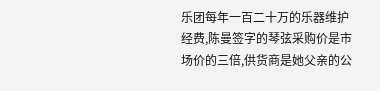乐团每年一百二十万的乐器维护经费,陈曼签字的琴弦采购价是市场价的三倍,供货商是她父亲的公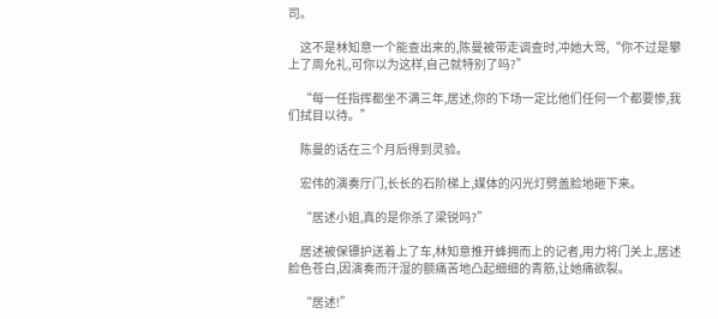司。

    这不是林知意一个能查出来的,陈曼被带走调查时,冲她大骂,“你不过是攀上了周允礼,可你以为这样,自己就特别了吗?”

    “每一任指挥都坐不满三年,居述,你的下场一定比他们任何一个都要惨,我们拭目以待。”

    陈曼的话在三个月后得到灵验。

    宏伟的演奏厅门,长长的石阶梯上,媒体的闪光灯劈盖脸地砸下来。

    “居述小姐,真的是你杀了梁锐吗?”

    居述被保镖护送着上了车,林知意推开蜂拥而上的记者,用力将门关上,居述脸色苍白,因演奏而汗湿的额痛苦地凸起细细的青筋,让她痛欲裂。

    “居述!”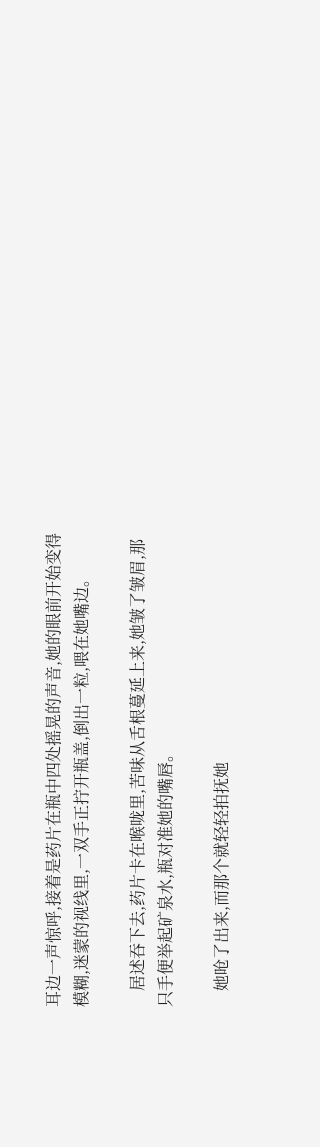耳边一声惊呼,接着是药片在瓶中四处摇晃的声音,她的眼前开始变得模糊,迷蒙的视线里,一双手正拧开瓶盖,倒出一粒,喂在她嘴边。

    居述吞下去,药片卡在喉咙里,苦味从舌根蔓延上来,她皱了皱眉,那只手便举起矿泉水,瓶对准她的嘴唇。

    她呛了出来,而那个就轻轻拍抚她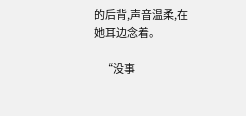的后背,声音温柔,在她耳边念着。

    “没事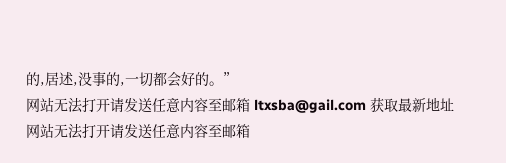的,居述,没事的,一切都会好的。”
网站无法打开请发送任意内容至邮箱 ltxsba@gail.com 获取最新地址
网站无法打开请发送任意内容至邮箱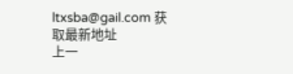ltxsba@gail.com 获取最新地址
上一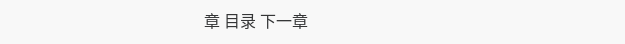章 目录 下一章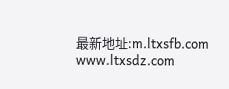最新地址:m.ltxsfb.com www.ltxsdz.com